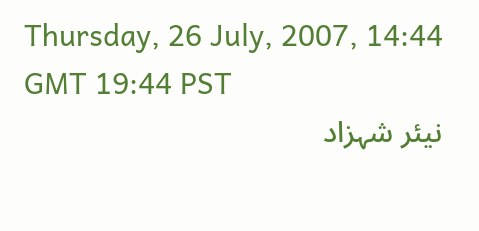Thursday, 26 July, 2007, 14:44 GMT 19:44 PST
نیئر شہزاد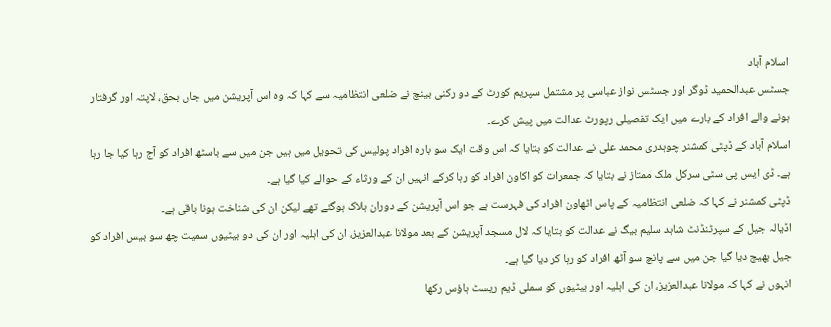اسلام آباد
جسٹس عبدالحمید ڈوگر اور جسٹس نواز عباسی پر مشتمل سپریم کورٹ کے دو رکنی بینچ نے ضلعی انتظامیہ سے کہا کہ وہ اس آپریشن میں جاں بحق، لاپتہ اور گرفتار ہونے والے افراد کے بارے میں ایک تفصیلی رپورٹ عدالت میں پیش کرے۔
اسلام آباد کے ڈپٹی کمشنر چوہدری محمد علی نے عدالت کو بتایا کہ اس وقت ایک سو بارہ افراد پولیس کی تحویل میں ہیں جن میں سے باسٹھ افراد کو آج رہا کیا جا رہا ہے۔ ڈی ایس پی سٹی سرکل ملک ممتاز نے بتایا کہ جمعرات کو اکاون افراد کو رہا کرکے انہیں ان کے ورثاء کے حوالے کیا گیا ہے۔
ڈپٹی کمشنر نے کہا کہ ضلعی انتظامیہ کے پاس اٹھاون افراد کی فہرست ہے جو اس آپریشن کے دوران ہلاک ہوگئے تھے لیکن ان کی شناخت ہونا باقی ہے۔
اڈیالہ جیل کے سپرٹنڈنٹ شاہد سلیم بیگ نے عدالت کو بتایا کہ لال مسجد آپریشن کے بعد مولانا عبدالعزیز، ان کی اہلیہ اور ان کی دو بیٹیوں سمیت چھ سو بیس افراد کو جیل بھیج دیا گیا جن میں سے پانچ سو آٹھ افراد کو رہا کر دیا گیا ہے۔
انہوں نے کہا کہ مولانا عبدالعزیز، ان کی اہلیہ اور بیٹیوں کو سملی ڈیم ریسٹ ہاؤس رکھا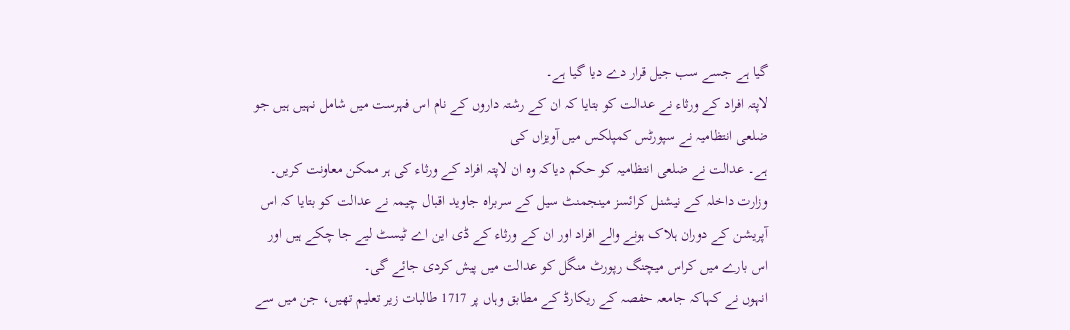گیا ہے جسے سب جیل قرار دے دیا گیا ہے۔
لاپتہ افراد کے ورثاء نے عدالت کو بتایا کہ ان کے رشتہ داروں کے نام اس فہرست میں شامل نہیں ہیں جو ضلعی انتظامیہ نے سپورٹس کمپلکس میں آویزاں کی
ہے۔ عدالت نے ضلعی انتظامیہ کو حکم دیاکہ وہ ان لاپتہ افراد کے ورثاء کی ہر ممکن معاونت کریں۔
وزارت داخلہ کے نیشنل کرائسز مینجمنٹ سیل کے سربراہ جاوید اقبال چیمہ نے عدالت کو بتایا کہ اس آپریشن کے دوران ہلاک ہونے والے افراد اور ان کے ورثاء کے ڈی این اے ٹیسٹ لیے جا چکے ہیں اور اس بارے میں کراس میچنگ رپورٹ منگل کو عدالت میں پیش کردی جائے گی۔
انہوں نے کہاکہ جامعہ حفصہ کے ریکارڈ کے مطابق وہاں پر 1717 طالبات زیر تعلیم تھیں، جن میں سے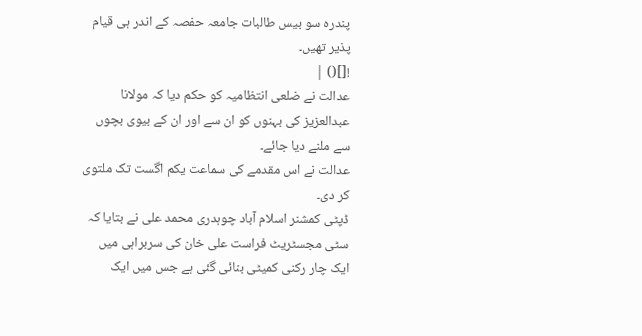پندرہ سو بیس طالبات جامعہ حفصہ کے اندر ہی قیام پذیر تھیں۔
![]() |
عدالت نے ضلعی انتظامیہ کو حکم دیا کہ مولانا عبدالعزیز کی بہنوں کو ان سے اور ان کے بیوی بچوں سے ملنے دیا جائے۔
عدالت نے اس مقدمے کی سماعت یکم اگست تک ملتوی کر دی۔
ڈپٹی کمشنر اسلام آباد چوہدری محمد علی نے بتایا کہ سٹی مجسٹریٹ فراست علی خان کی سربراہی میں ایک چار رکنی کمیٹی بنائی گئی ہے جس میں ایک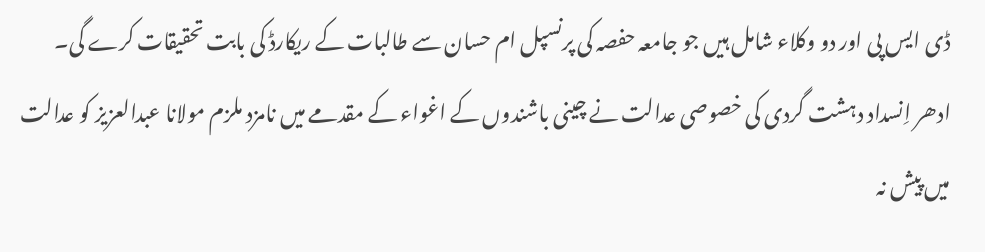ڈی ایس پی اور دو وکلاء شامل ہیں جو جامعہ حفصہ کی پرنسپل ام حسان سے طالبات کے ریکارڈ کی بابت تحقیقات کرے گی۔
ادھر اِنسداد دہشت گردی کی خصوصی عدالت نے چینی باشندوں کے اغواء کے مقدمے میں نامزد ملزم مولانا عبدالعزیز کو عدالت میں پیش نہ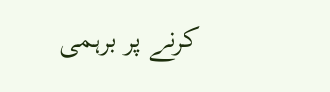کرنے پر برہمی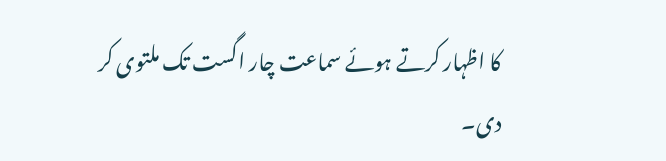کا اظہار کرتے ہوئے سماعت چار اگست تک ملتوی کر دی۔